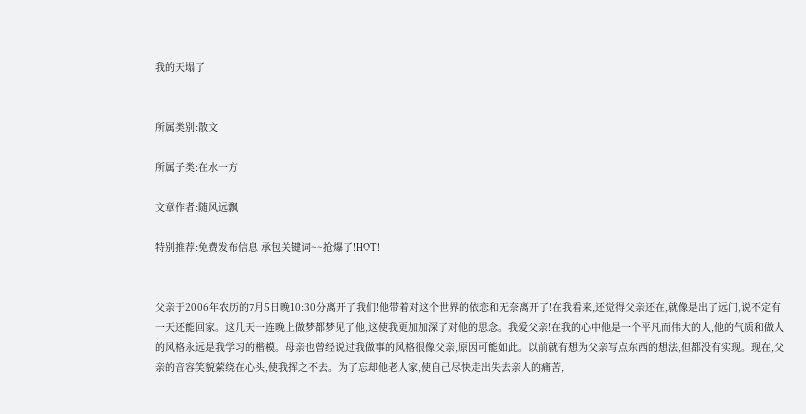我的天塌了


所属类别:散文

所属子类:在水一方

文章作者:随风远飘

特别推荐:免费发布信息 承包关键词~~抢爆了!HOT!


父亲于2006年农历的7月5日晚10:30分离开了我们!他带着对这个世界的依恋和无奈离开了!在我看来,还觉得父亲还在,就像是出了远门,说不定有一天还能回家。这几天一连晚上做梦都梦见了他,这使我更加加深了对他的思念。我爱父亲!在我的心中他是一个平凡而伟大的人,他的气质和做人的风格永远是我学习的楷模。母亲也曾经说过我做事的风格很像父亲,原因可能如此。以前就有想为父亲写点东西的想法,但都没有实现。现在,父亲的音容笑貌萦绕在心头,使我挥之不去。为了忘却他老人家,使自己尽快走出失去亲人的痛苦,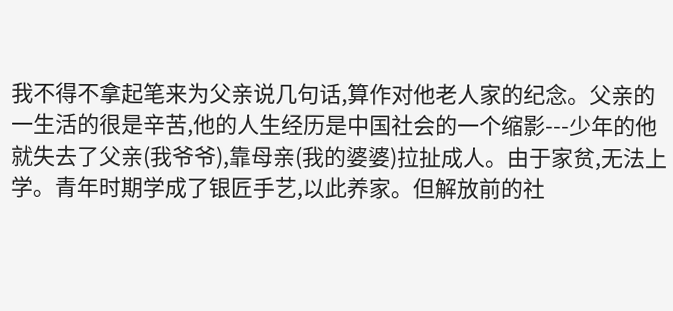我不得不拿起笔来为父亲说几句话,算作对他老人家的纪念。父亲的一生活的很是辛苦,他的人生经历是中国社会的一个缩影---少年的他就失去了父亲(我爷爷),靠母亲(我的婆婆)拉扯成人。由于家贫,无法上学。青年时期学成了银匠手艺,以此养家。但解放前的社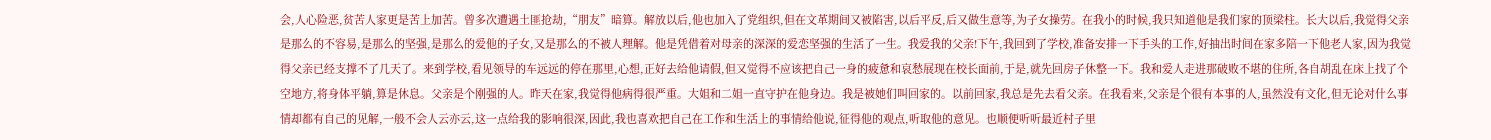会,人心险恶,贫苦人家更是苦上加苦。曾多次遭遇土匪抢劫,“朋友”暗算。解放以后,他也加入了党组织,但在文革期间又被陷害,以后平反,后又做生意等,为子女操劳。在我小的时候,我只知道他是我们家的顶梁柱。长大以后,我觉得父亲是那么的不容易,是那么的坚强,是那么的爱他的子女,又是那么的不被人理解。他是凭借着对母亲的深深的爱恋坚强的生活了一生。我爱我的父亲!下午,我回到了学校,准备安排一下手头的工作,好抽出时间在家多陪一下他老人家,因为我觉得父亲已经支撑不了几天了。来到学校,看见领导的车远远的停在那里,心想,正好去给他请假,但又觉得不应该把自己一身的疲惫和哀愁展现在校长面前,于是,就先回房子休整一下。我和爱人走进那破败不堪的住所,各自胡乱在床上找了个空地方,将身体平躺,算是休息。父亲是个刚强的人。昨天在家,我觉得他病得很严重。大姐和二姐一直守护在他身边。我是被她们叫回家的。以前回家,我总是先去看父亲。在我看来,父亲是个很有本事的人,虽然没有文化,但无论对什么事情却都有自己的见解,一般不会人云亦云,这一点给我的影响很深,因此,我也喜欢把自己在工作和生活上的事情给他说,征得他的观点,听取他的意见。也顺便听听最近村子里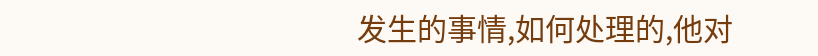发生的事情,如何处理的,他对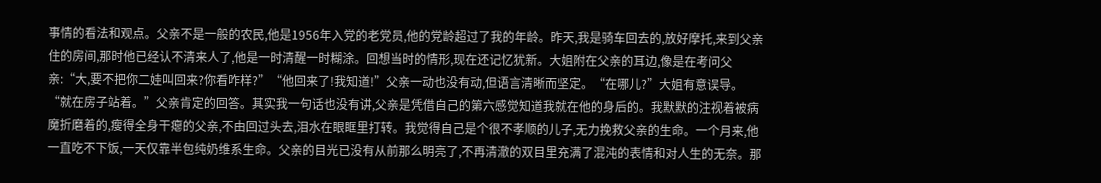事情的看法和观点。父亲不是一般的农民,他是1956年入党的老党员,他的党龄超过了我的年龄。昨天,我是骑车回去的,放好摩托,来到父亲住的房间,那时他已经认不清来人了,他是一时清醒一时糊涂。回想当时的情形,现在还记忆犹新。大姐附在父亲的耳边,像是在考问父亲:“大,要不把你二娃叫回来?你看咋样?”“他回来了!我知道!”父亲一动也没有动,但语言清晰而坚定。“在哪儿?”大姐有意误导。“就在房子站着。”父亲肯定的回答。其实我一句话也没有讲,父亲是凭借自己的第六感觉知道我就在他的身后的。我默默的注视着被病魔折磨着的,瘦得全身干瘪的父亲,不由回过头去,泪水在眼眶里打转。我觉得自己是个很不孝顺的儿子,无力挽救父亲的生命。一个月来,他一直吃不下饭,一天仅靠半包纯奶维系生命。父亲的目光已没有从前那么明亮了,不再清澈的双目里充满了混沌的表情和对人生的无奈。那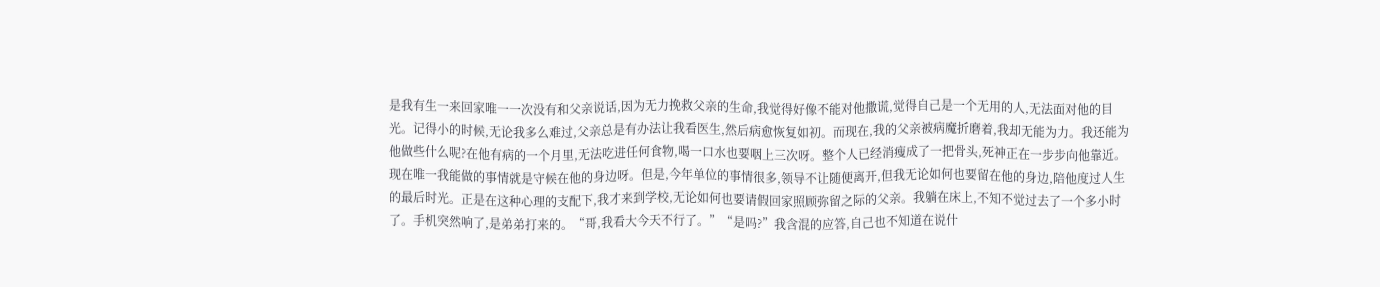是我有生一来回家唯一一次没有和父亲说话,因为无力挽救父亲的生命,我觉得好像不能对他撒谎,觉得自己是一个无用的人,无法面对他的目光。记得小的时候,无论我多么难过,父亲总是有办法让我看医生,然后病愈恢复如初。而现在,我的父亲被病魔折磨着,我却无能为力。我还能为他做些什么呢?在他有病的一个月里,无法吃进任何食物,喝一口水也要咽上三次呀。整个人已经消瘦成了一把骨头,死神正在一步步向他靠近。现在唯一我能做的事情就是守候在他的身边呀。但是,今年单位的事情很多,领导不让随便离开,但我无论如何也要留在他的身边,陪他度过人生的最后时光。正是在这种心理的支配下,我才来到学校,无论如何也要请假回家照顾弥留之际的父亲。我躺在床上,不知不觉过去了一个多小时了。手机突然响了,是弟弟打来的。“哥,我看大今天不行了。”“是吗?”我含混的应答,自己也不知道在说什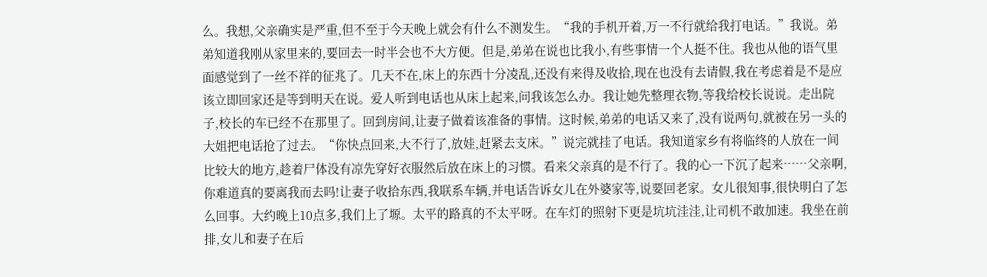么。我想,父亲确实是严重,但不至于今天晚上就会有什么不测发生。“我的手机开着,万一不行就给我打电话。”我说。弟弟知道我刚从家里来的,要回去一时半会也不大方便。但是,弟弟在说也比我小,有些事情一个人挺不住。我也从他的语气里面感觉到了一丝不祥的征兆了。几天不在,床上的东西十分凌乱,还没有来得及收拾,现在也没有去请假,我在考虑着是不是应该立即回家还是等到明天在说。爱人听到电话也从床上起来,问我该怎么办。我让她先整理衣物,等我给校长说说。走出院子,校长的车已经不在那里了。回到房间,让妻子做着该准备的事情。这时候,弟弟的电话又来了,没有说两句,就被在另一头的大姐把电话抢了过去。“你快点回来,大不行了,放娃,赶紧去支床。”说完就挂了电话。我知道家乡有将临终的人放在一间比较大的地方,趁着尸体没有凉先穿好衣服然后放在床上的习惯。看来父亲真的是不行了。我的心一下沉了起来……父亲啊,你难道真的要离我而去吗!让妻子收拾东西,我联系车辆,并电话告诉女儿在外婆家等,说要回老家。女儿很知事,很快明白了怎么回事。大约晚上10点多,我们上了塬。太平的路真的不太平呀。在车灯的照射下更是坑坑洼洼,让司机不敢加速。我坐在前排,女儿和妻子在后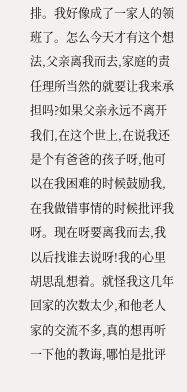排。我好像成了一家人的领班了。怎么今天才有这个想法,父亲离我而去,家庭的责任理所当然的就要让我来承担吗?如果父亲永远不离开我们,在这个世上,在说我还是个有爸爸的孩子呀,他可以在我困难的时候鼓励我,在我做错事情的时候批评我呀。现在呀要离我而去,我以后找谁去说呀!我的心里胡思乱想着。就怪我这几年回家的次数太少,和他老人家的交流不多,真的想再听一下他的教诲,哪怕是批评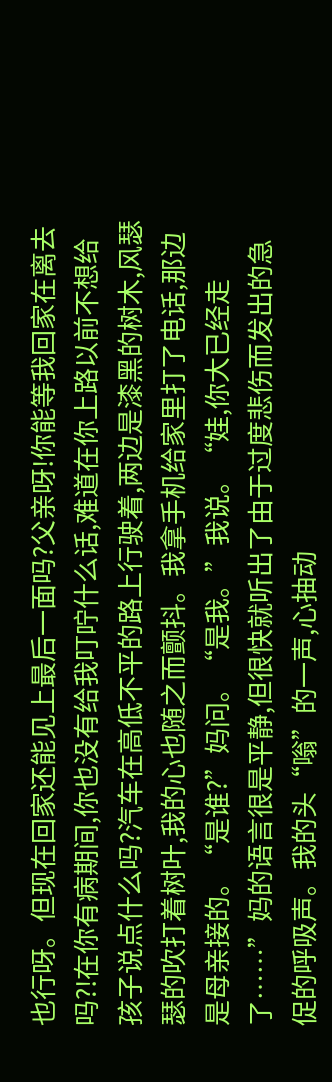也行呀。但现在回家还能见上最后一面吗?父亲呀!你能等我回家在离去吗?!在你有病期间,你也没有给我叮咛什么话,难道在你上路以前不想给孩子说点什么吗?汽车在高低不平的路上行驶着,两边是漆黑的树木,风瑟瑟的吹打着树叶,我的心也随之而颤抖。我拿手机给家里打了电话,那边是母亲接的。“是谁?”妈问。“是我。”我说。“娃,你大已经走了……”妈的语言很是平静,但很快就听出了由于过度悲伤而发出的急促的呼吸声。我的头“嗡”的一声,心抽动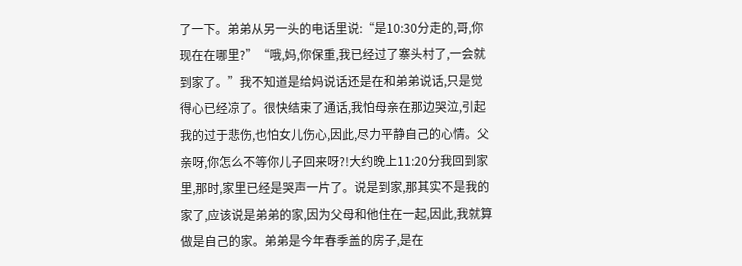了一下。弟弟从另一头的电话里说:“是10:30分走的,哥,你现在在哪里?”“哦,妈,你保重,我已经过了寨头村了,一会就到家了。”我不知道是给妈说话还是在和弟弟说话,只是觉得心已经凉了。很快结束了通话,我怕母亲在那边哭泣,引起我的过于悲伤,也怕女儿伤心,因此,尽力平静自己的心情。父亲呀,你怎么不等你儿子回来呀?!大约晚上11:20分我回到家里,那时,家里已经是哭声一片了。说是到家,那其实不是我的家了,应该说是弟弟的家,因为父母和他住在一起,因此,我就算做是自己的家。弟弟是今年春季盖的房子,是在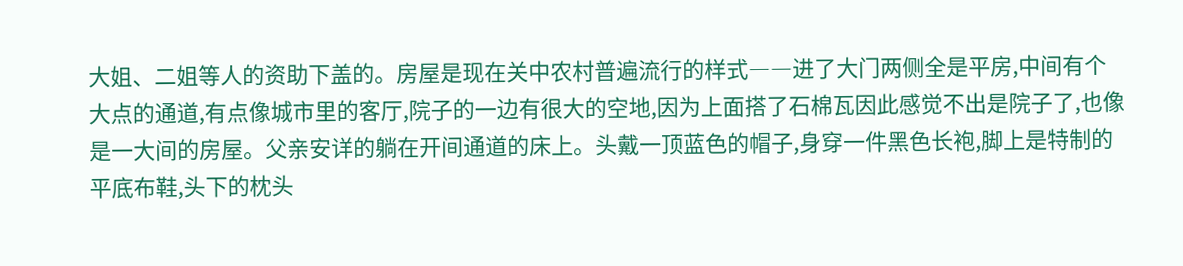大姐、二姐等人的资助下盖的。房屋是现在关中农村普遍流行的样式――进了大门两侧全是平房,中间有个大点的通道,有点像城市里的客厅,院子的一边有很大的空地,因为上面搭了石棉瓦因此感觉不出是院子了,也像是一大间的房屋。父亲安详的躺在开间通道的床上。头戴一顶蓝色的帽子,身穿一件黑色长袍,脚上是特制的平底布鞋,头下的枕头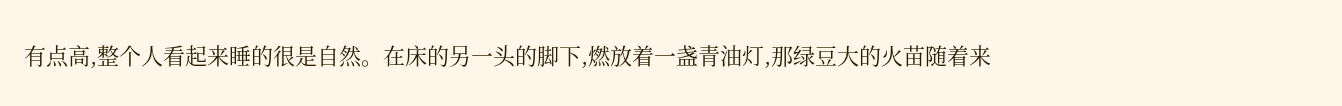有点高,整个人看起来睡的很是自然。在床的另一头的脚下,燃放着一盏青油灯,那绿豆大的火苗随着来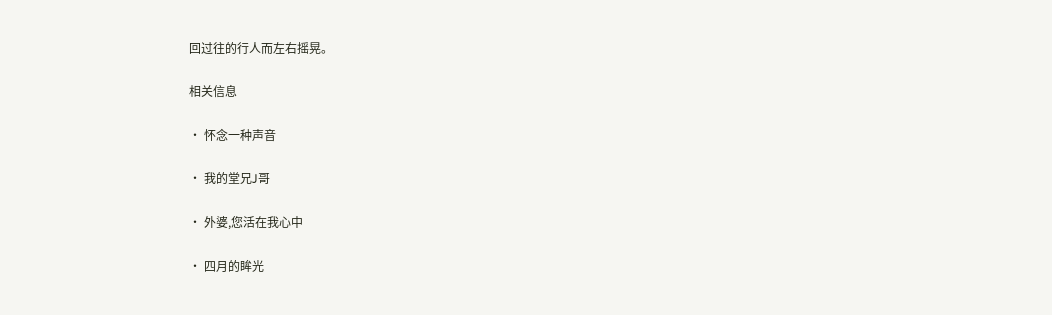回过往的行人而左右摇晃。

相关信息

· 怀念一种声音

· 我的堂兄J哥

· 外婆,您活在我心中

· 四月的眸光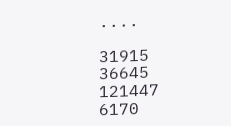....

31915 36645 121447 6170